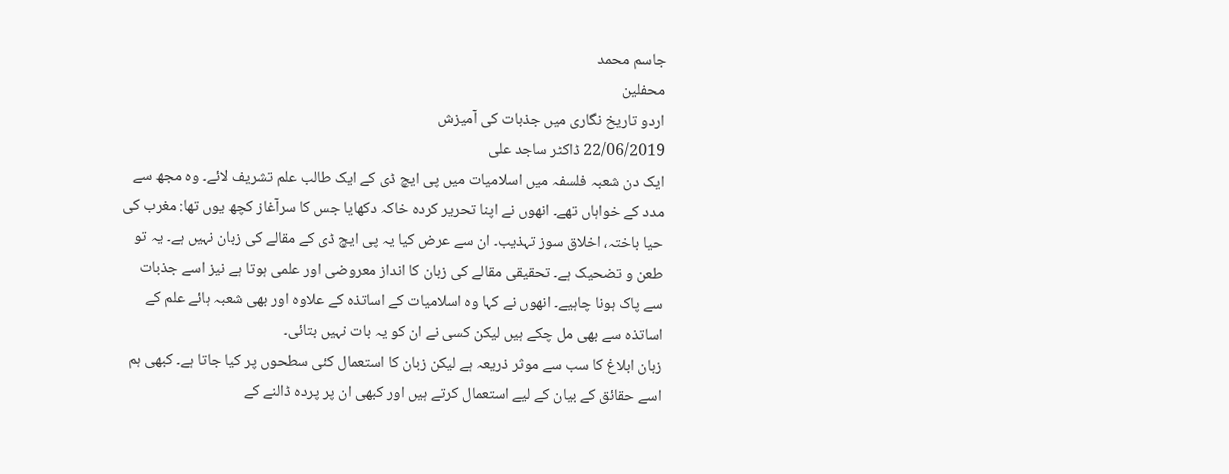جاسم محمد
محفلین
اردو تاریخ نگاری میں جذبات کی آمیزش
22/06/2019 ڈاکٹر ساجد علی
ایک دن شعبہ فلسفہ میں اسلامیات میں پی ایچ ڈی کے ایک طالب علم تشریف لائے۔ وہ مجھ سے مدد کے خواہاں تھے۔ انھوں نے اپنا تحریر کردہ خاکہ دکھایا جس کا سرآغاز کچھ یوں تھا: مغرب کی حیا باختہ، اخلاق سوز تہذیب۔ ان سے عرض کیا یہ پی ایچ ڈی کے مقالے کی زبان نہیں ہے۔ یہ تو طعن و تضحیک ہے۔ تحقیقی مقالے کی زبان کا انداز معروضی اور علمی ہوتا ہے نیز اسے جذبات سے پاک ہونا چاہیے۔ انھوں نے کہا وہ اسلامیات کے اساتذہ کے علاوہ اور بھی شعبہ ہائے علم کے اساتذہ سے بھی مل چکے ہیں لیکن کسی نے ان کو یہ بات نہیں بتائی۔
زبان ابلاغ کا سب سے موثر ذریعہ ہے لیکن زبان کا استعمال کئی سطحوں پر کیا جاتا ہے۔ کبھی ہم اسے حقائق کے بیان کے لیے استعمال کرتے ہیں اور کبھی ان پر پردہ ڈالنے کے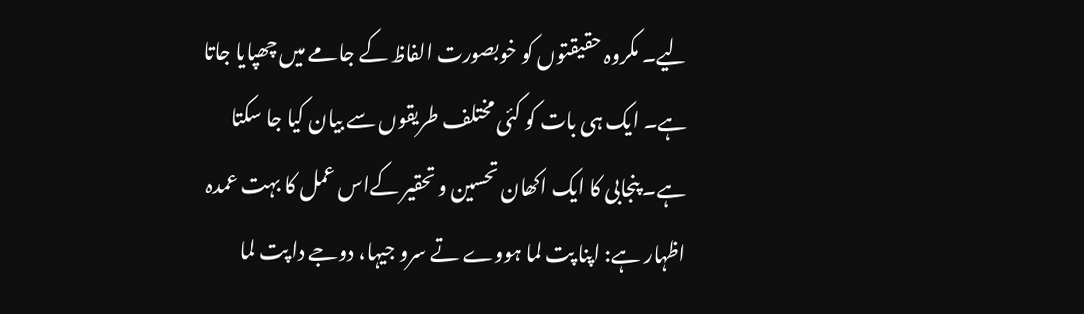لیے۔ مکروہ حقیقتوں کو خوبصورت الفاظ کے جامے میں چھپایا جاتا ہے۔ ایک ہی بات کو کئی مختلف طریقوں سے بیان کیا جا سکتا ہے۔ پنجابی کا ایک اکھان تحسین و تحقیر کےاس عمل کا بہت عمدہ اظہار ہے: اپنا پت لما ہووے تے سرو جیہا، دوجے دا پت لما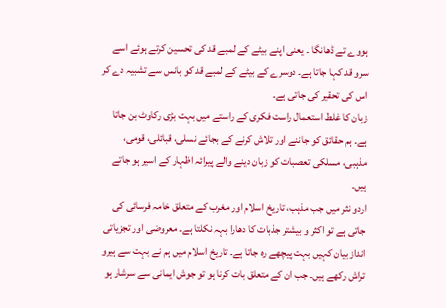ہووے تے ڈھانگا ۔ یعنی اپنے بیٹے کے لمبے قد کی تحسین کرتے ہوئے اسے سرو قد کہا جاتا ہے۔ دوسرے کے بیٹے کے لمبے قد کو بانس سے تشبیہ دے کر اس کی تحقیر کی جاتی ہے۔
زبان کا غلط استعمال راست فکری کے راستے میں بہت بڑی رکاوٹ بن جاتا ہے۔ ہم حقائق کو جاننے اور تلاش کرنے کے بجائے نسلی، قبائلی، قومی، مذہبی، مسلکی تعصبات کو زبان دینے والے پیرائہ اظہار کے اسیر ہو جاتے ہیں۔
اردو نثر میں جب مذہب، تاریخ اسلام اور مغرب کے متعلق خامہ فرسائی کی جاتی ہے تو اکثر و بیشتر جذبات کا دھارا بہہ نکلتا ہے۔ معروضی اور تجزیاتی انداز بیان کہیں بہت پیچھے رہ جاتا ہے۔ تاریخ اسلام میں ہم نے بہت سے ہیرو تراش رکھے ہیں۔ جب ان کے متعلق بات کرنا ہو تو جوش ایمانی سے سرشار ہو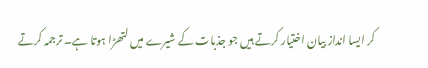کر ایسا انداز بیان اختیار کرتے ہیں جو جذبات کے شیرے میں لتھڑا ہوتا ہے۔ ترجمہ کرتے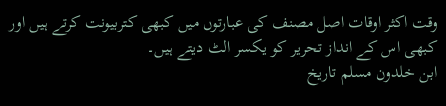وقت اکثر اوقات اصل مصنف کی عبارتوں میں کبھی کتربیونت کرتے ہیں اور کبھی اس کے انداز تحریر کو یکسر الٹ دیتے ہیں۔
ابن خلدون مسلم تاریخ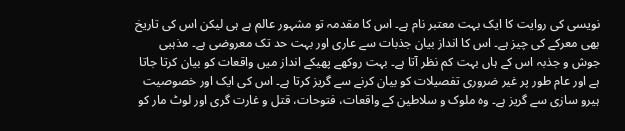نویسی کی روایت کا ایک بہت معتبر نام ہے۔ اس کا مقدمہ تو مشہور عالم ہے ہی لیکن اس کی تاریخ بھی معرکے کی چیز ہے۔ اس کا انداز بیان جذبات سے عاری اور بہت حد تک معروضی ہے۔ مذہبی جوش و جذبہ اس کے ہاں بہت کم نظر آتا ہے۔ بہت روکھے پھیکے انداز میں واقعات کو بیان کرتا جاتا ہے اور عام طور پر غیر ضروری تفصیلات کو بیان کرنے سے گریز کرتا ہے۔ اس کی ایک اور خصوصیت ہیرو سازی سے گریز ہے۔ وہ ملوک و سلاطین کے واقعات، فتوحات، قتل و غارت گری اور لوٹ مار کو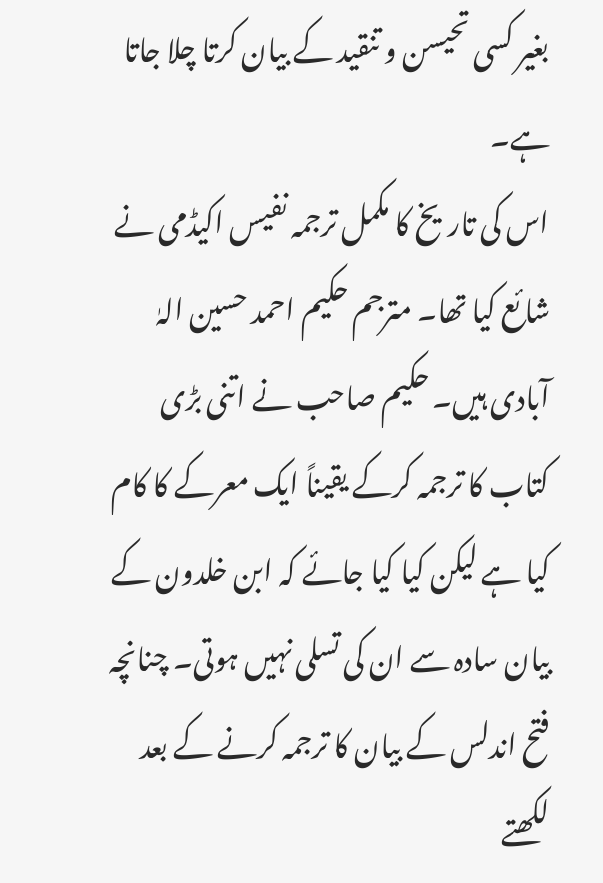بغیر کسی تحیسن و تنقید کے بیان کرتا چلا جاتا ہے۔
اس کی تاریخ کا مکمل ترجمہ نفیس اکیڈمی نے شائع کیا تھا۔ مترجم حکیم احمد حسین الہٰ آبادی ہیں۔ حکیم صاحب نے اتنی بڑی کتاب کا ترجمہ کرکے یقیناً ایک معرکے کا کام کیا ہے لیکن کیا کیا جائے کہ ابن خلدون کے بیان سادہ سے ان کی تسلی نہیں ہوتی۔ چنانچہ فتح اندلس کے بیان کا ترجمہ کرنے کے بعد لکھتے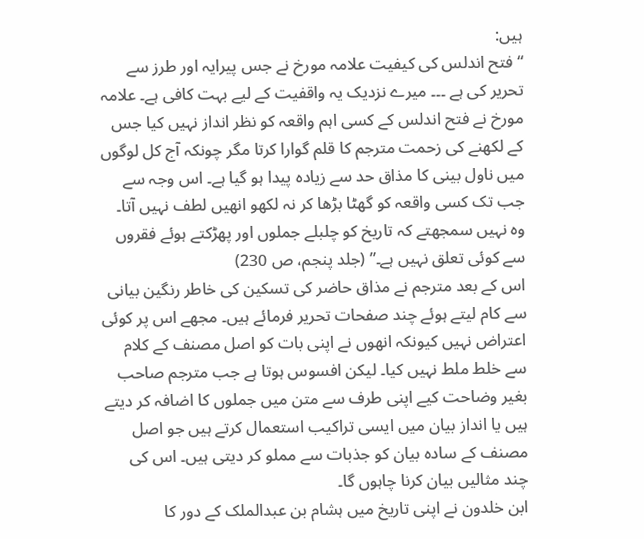ہیں:
“فتح اندلس کی کیفیت علامہ مورخ نے جس پیرایہ اور طرز سے تحریر کی ہے ۔۔۔ میرے نزدیک یہ واقفیت کے لیے بہت کافی ہے۔ علامہ مورخ نے فتح اندلس کے کسی اہم واقعہ کو نظر انداز نہیں کیا جس کے لکھنے کی زحمت مترجم کا قلم گوارا کرتا مگر چونکہ آج کل لوگوں میں ناول بینی کا مذاق حد سے زیادہ پیدا ہو گیا ہے۔ اس وجہ سے جب تک کسی واقعہ کو گھٹا بڑھا کر نہ لکھو انھیں لطف نہیں آتا۔ وہ نہیں سمجھتے کہ تاریخ کو چلبلے جملوں اور پھڑکتے ہوئے فقروں سے کوئی تعلق نہیں ہے۔” (جلد پنجم، ص 230)
اس کے بعد مترجم نے مذاق حاضر کی تسکین کی خاطر رنگین بیانی سے کام لیتے ہوئے چند صفحات تحریر فرمائے ہیں۔ مجھے اس پر کوئی اعتراض نہیں کیونکہ انھوں نے اپنی بات کو اصل مصنف کے کلام سے خلط ملط نہیں کیا۔ لیکن افسوس ہوتا ہے جب مترجم صاحب بغیر وضاحت کیے اپنی طرف سے متن میں جملوں کا اضافہ کر دیتے ہیں یا انداز بیان میں ایسی تراکیب استعمال کرتے ہیں جو اصل مصنف کے سادہ بیان کو جذبات سے مملو کر دیتی ہیں۔ اس کی چند مثالیں بیان کرنا چاہوں گا۔
ابن خلدون نے اپنی تاریخ میں ہشام بن عبدالملک کے دور کا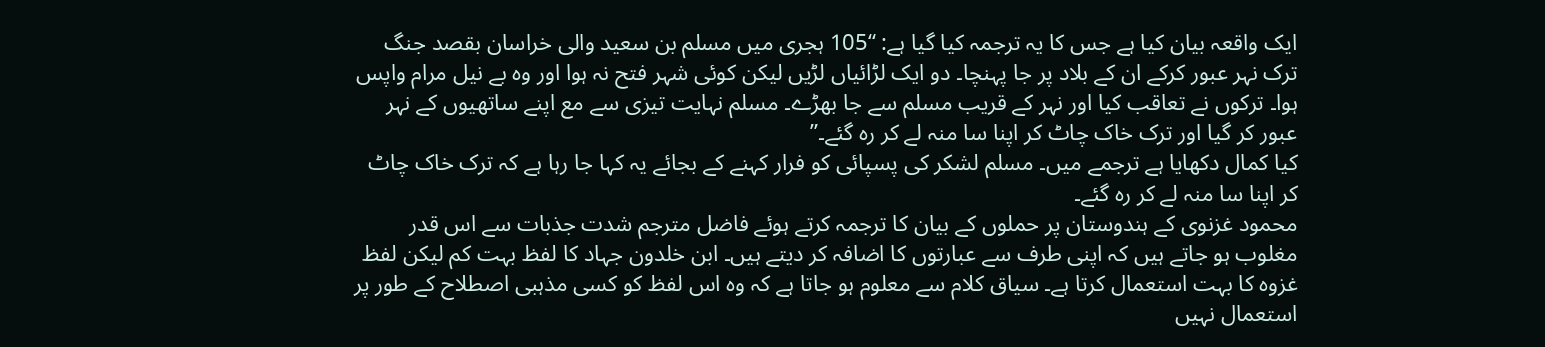ایک واقعہ بیان کیا ہے جس کا یہ ترجمہ کیا گیا ہے: “105 ہجری میں مسلم بن سعید والی خراسان بقصد جنگ ترک نہر عبور کرکے ان کے بلاد پر جا پہنچا۔ دو ایک لڑائیاں لڑیں لیکن کوئی شہر فتح نہ ہوا اور وہ بے نیل مرام واپس ہوا۔ ترکوں نے تعاقب کیا اور نہر کے قریب مسلم سے جا بھڑے۔ مسلم نہایت تیزی سے مع اپنے ساتھیوں کے نہر عبور کر گیا اور ترک خاک چاٹ کر اپنا سا منہ لے کر رہ گئے۔”
کیا کمال دکھایا ہے ترجمے میں۔ مسلم لشکر کی پسپائی کو فرار کہنے کے بجائے یہ کہا جا رہا ہے کہ ترک خاک چاٹ کر اپنا سا منہ لے کر رہ گئے۔
محمود غزنوی کے ہندوستان پر حملوں کے بیان کا ترجمہ کرتے ہوئے فاضل مترجم شدت جذبات سے اس قدر مغلوب ہو جاتے ہیں کہ اپنی طرف سے عبارتوں کا اضافہ کر دیتے ہیں۔ ابن خلدون جہاد کا لفظ بہت کم لیکن لفظ غزوہ کا بہت استعمال کرتا ہے۔ سیاق کلام سے معلوم ہو جاتا ہے کہ وہ اس لفظ کو کسی مذہبی اصطلاح کے طور پر استعمال نہیں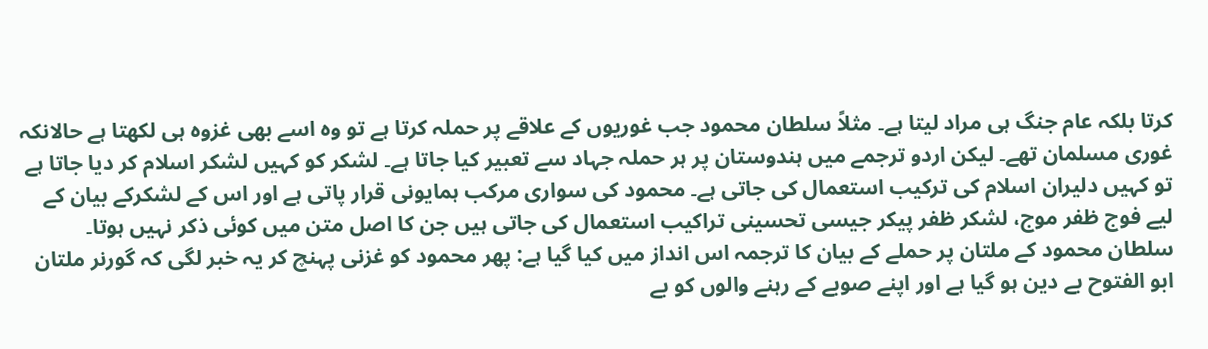کرتا بلکہ عام جنگ ہی مراد لیتا ہے۔ مثلاً سلطان محمود جب غوریوں کے علاقے پر حملہ کرتا ہے تو وہ اسے بھی غزوہ ہی لکھتا ہے حالانکہ غوری مسلمان تھے۔ لیکن اردو ترجمے میں ہندوستان پر ہر حملہ جہاد سے تعبیر کیا جاتا ہے۔ لشکر کو کہیں لشکر اسلام کر دیا جاتا ہے تو کہیں دلیران اسلام کی ترکیب استعمال کی جاتی ہے۔ محمود کی سواری مرکب ہمایونی قرار پاتی ہے اور اس کے لشکرکے بیان کے لیے فوج ظفر موج، لشکر ظفر پیکر جیسی تحسینی تراکیب استعمال کی جاتی ہیں جن کا اصل متن میں کوئی ذکر نہیں ہوتا۔
سلطان محمود کے ملتان پر حملے کے بیان کا ترجمہ اس انداز میں کیا گیا ہے: پھر محمود کو غزنی پہنچ کر یہ خبر لگی کہ گورنر ملتان ابو الفتوح بے دین ہو گیا ہے اور اپنے صوبے کے رہنے والوں کو بے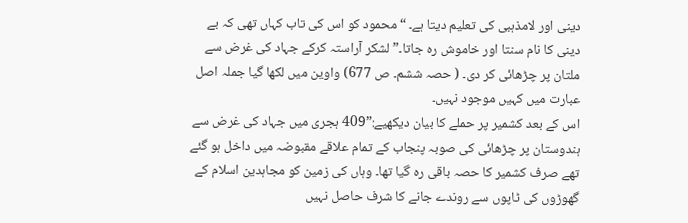دینی اور لامذہبی کی تعلیم دیتا ہے۔ “محمود کو اس کی تاب کہاں تھی کہ بے دینی کا نام سنتا اور خاموش رہ جاتا۔” لشکر آراستہ کرکے جہاد کی غرض سے ملتان پر چڑھائی کر دی۔ ( حصہ ششم۔ ص 677) واوین میں لکھا گیا جملہ اصل عبارت میں کہیں موجود نہیں۔
اس کے بعد کشمیر پر حملے کا بیان دیکھیے:”409 ہجری میں جہاد کی غرض سے ہندوستان پر چڑھائی کی صوبہ پنجاب کے تمام علاقے مقبوضہ میں داخل ہو گئے تھے صرف کشمیر کا حصہ باقی رہ گیا تھا۔ وہاں کی زمین کو مجاہدین اسلام کے گھوڑوں کی ٹاپوں سے روندے جانے کا شرف حاصل نہیں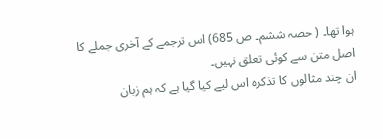ہوا تھا۔ ( حصہ ششم۔ ص 685) اس ترجمے کے آخری جملے کا اصل متن سے کوئی تعلق نہیں۔
ان چند مثالوں کا تذکرہ اس لیے کیا گیا ہے کہ ہم زبان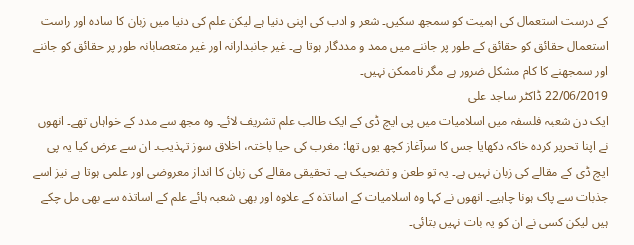کے درست استعمال کی اہمیت کو سمجھ سکیں۔ شعر و ادب کی اپنی دنیا ہے لیکن علم کی دنیا میں زبان کا سادہ اور راست استعمال حقائق کو حقائق کے طور پر جاننے میں ممد و مددگار ہوتا ہے۔ غیر جانبدارانہ اور غیر متعصابانہ طور پر حقائق کو جاننے اور سمجھنے کا کام مشکل ضرور ہے مگر ناممکن نہیں۔
22/06/2019 ڈاکٹر ساجد علی
ایک دن شعبہ فلسفہ میں اسلامیات میں پی ایچ ڈی کے ایک طالب علم تشریف لائے۔ وہ مجھ سے مدد کے خواہاں تھے۔ انھوں نے اپنا تحریر کردہ خاکہ دکھایا جس کا سرآغاز کچھ یوں تھا: مغرب کی حیا باختہ، اخلاق سوز تہذیب۔ ان سے عرض کیا یہ پی ایچ ڈی کے مقالے کی زبان نہیں ہے۔ یہ تو طعن و تضحیک ہے۔ تحقیقی مقالے کی زبان کا انداز معروضی اور علمی ہوتا ہے نیز اسے جذبات سے پاک ہونا چاہیے۔ انھوں نے کہا وہ اسلامیات کے اساتذہ کے علاوہ اور بھی شعبہ ہائے علم کے اساتذہ سے بھی مل چکے ہیں لیکن کسی نے ان کو یہ بات نہیں بتائی۔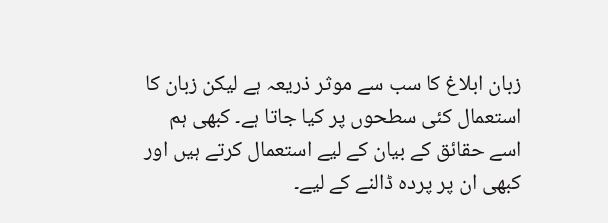زبان ابلاغ کا سب سے موثر ذریعہ ہے لیکن زبان کا استعمال کئی سطحوں پر کیا جاتا ہے۔ کبھی ہم اسے حقائق کے بیان کے لیے استعمال کرتے ہیں اور کبھی ان پر پردہ ڈالنے کے لیے۔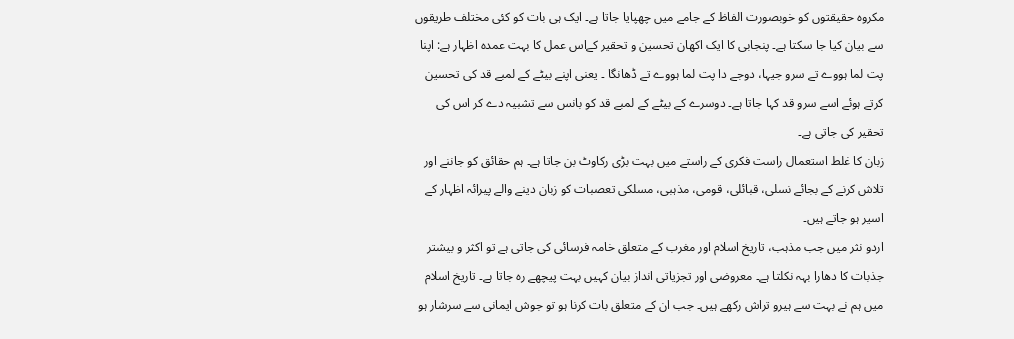مکروہ حقیقتوں کو خوبصورت الفاظ کے جامے میں چھپایا جاتا ہے۔ ایک ہی بات کو کئی مختلف طریقوں سے بیان کیا جا سکتا ہے۔ پنجابی کا ایک اکھان تحسین و تحقیر کےاس عمل کا بہت عمدہ اظہار ہے: اپنا پت لما ہووے تے سرو جیہا، دوجے دا پت لما ہووے تے ڈھانگا ۔ یعنی اپنے بیٹے کے لمبے قد کی تحسین کرتے ہوئے اسے سرو قد کہا جاتا ہے۔ دوسرے کے بیٹے کے لمبے قد کو بانس سے تشبیہ دے کر اس کی تحقیر کی جاتی ہے۔
زبان کا غلط استعمال راست فکری کے راستے میں بہت بڑی رکاوٹ بن جاتا ہے۔ ہم حقائق کو جاننے اور تلاش کرنے کے بجائے نسلی، قبائلی، قومی، مذہبی، مسلکی تعصبات کو زبان دینے والے پیرائہ اظہار کے اسیر ہو جاتے ہیں۔
اردو نثر میں جب مذہب، تاریخ اسلام اور مغرب کے متعلق خامہ فرسائی کی جاتی ہے تو اکثر و بیشتر جذبات کا دھارا بہہ نکلتا ہے۔ معروضی اور تجزیاتی انداز بیان کہیں بہت پیچھے رہ جاتا ہے۔ تاریخ اسلام میں ہم نے بہت سے ہیرو تراش رکھے ہیں۔ جب ان کے متعلق بات کرنا ہو تو جوش ایمانی سے سرشار ہو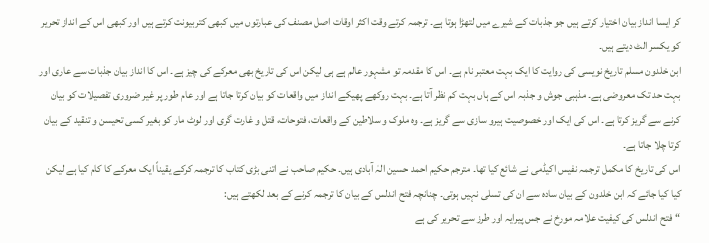کر ایسا انداز بیان اختیار کرتے ہیں جو جذبات کے شیرے میں لتھڑا ہوتا ہے۔ ترجمہ کرتے وقت اکثر اوقات اصل مصنف کی عبارتوں میں کبھی کتربیونت کرتے ہیں اور کبھی اس کے انداز تحریر کو یکسر الٹ دیتے ہیں۔
ابن خلدون مسلم تاریخ نویسی کی روایت کا ایک بہت معتبر نام ہے۔ اس کا مقدمہ تو مشہور عالم ہے ہی لیکن اس کی تاریخ بھی معرکے کی چیز ہے۔ اس کا انداز بیان جذبات سے عاری اور بہت حد تک معروضی ہے۔ مذہبی جوش و جذبہ اس کے ہاں بہت کم نظر آتا ہے۔ بہت روکھے پھیکے انداز میں واقعات کو بیان کرتا جاتا ہے اور عام طور پر غیر ضروری تفصیلات کو بیان کرنے سے گریز کرتا ہے۔ اس کی ایک اور خصوصیت ہیرو سازی سے گریز ہے۔ وہ ملوک و سلاطین کے واقعات، فتوحات، قتل و غارت گری اور لوٹ مار کو بغیر کسی تحیسن و تنقید کے بیان کرتا چلا جاتا ہے۔
اس کی تاریخ کا مکمل ترجمہ نفیس اکیڈمی نے شائع کیا تھا۔ مترجم حکیم احمد حسین الہٰ آبادی ہیں۔ حکیم صاحب نے اتنی بڑی کتاب کا ترجمہ کرکے یقیناً ایک معرکے کا کام کیا ہے لیکن کیا کیا جائے کہ ابن خلدون کے بیان سادہ سے ان کی تسلی نہیں ہوتی۔ چنانچہ فتح اندلس کے بیان کا ترجمہ کرنے کے بعد لکھتے ہیں:
“فتح اندلس کی کیفیت علامہ مورخ نے جس پیرایہ اور طرز سے تحریر کی ہے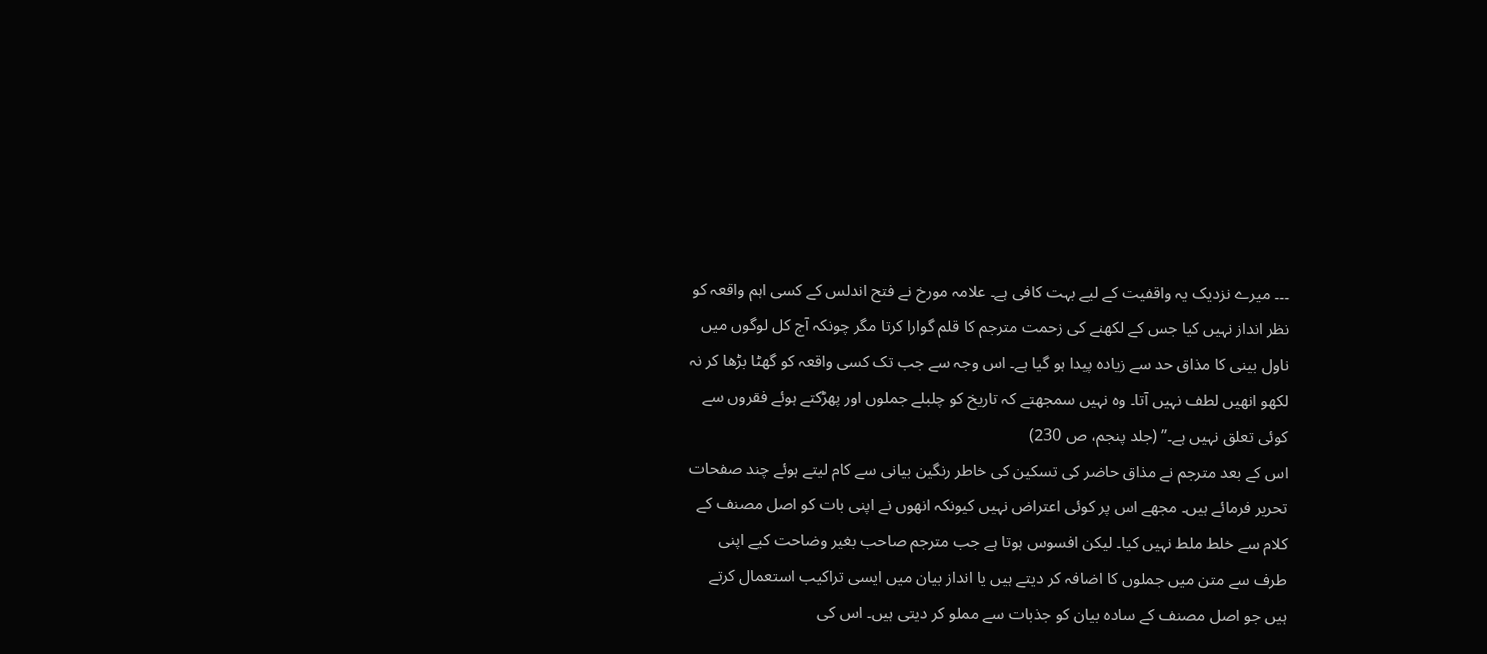۔۔۔ میرے نزدیک یہ واقفیت کے لیے بہت کافی ہے۔ علامہ مورخ نے فتح اندلس کے کسی اہم واقعہ کو نظر انداز نہیں کیا جس کے لکھنے کی زحمت مترجم کا قلم گوارا کرتا مگر چونکہ آج کل لوگوں میں ناول بینی کا مذاق حد سے زیادہ پیدا ہو گیا ہے۔ اس وجہ سے جب تک کسی واقعہ کو گھٹا بڑھا کر نہ لکھو انھیں لطف نہیں آتا۔ وہ نہیں سمجھتے کہ تاریخ کو چلبلے جملوں اور پھڑکتے ہوئے فقروں سے کوئی تعلق نہیں ہے۔” (جلد پنجم، ص 230)
اس کے بعد مترجم نے مذاق حاضر کی تسکین کی خاطر رنگین بیانی سے کام لیتے ہوئے چند صفحات تحریر فرمائے ہیں۔ مجھے اس پر کوئی اعتراض نہیں کیونکہ انھوں نے اپنی بات کو اصل مصنف کے کلام سے خلط ملط نہیں کیا۔ لیکن افسوس ہوتا ہے جب مترجم صاحب بغیر وضاحت کیے اپنی طرف سے متن میں جملوں کا اضافہ کر دیتے ہیں یا انداز بیان میں ایسی تراکیب استعمال کرتے ہیں جو اصل مصنف کے سادہ بیان کو جذبات سے مملو کر دیتی ہیں۔ اس کی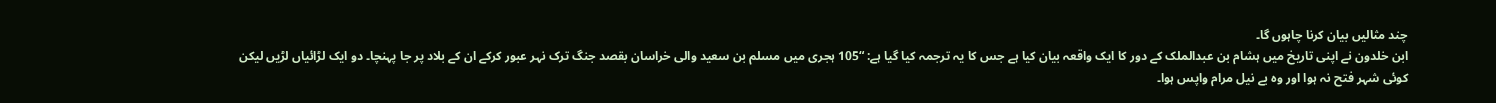چند مثالیں بیان کرنا چاہوں گا۔
ابن خلدون نے اپنی تاریخ میں ہشام بن عبدالملک کے دور کا ایک واقعہ بیان کیا ہے جس کا یہ ترجمہ کیا گیا ہے: “105 ہجری میں مسلم بن سعید والی خراسان بقصد جنگ ترک نہر عبور کرکے ان کے بلاد پر جا پہنچا۔ دو ایک لڑائیاں لڑیں لیکن کوئی شہر فتح نہ ہوا اور وہ بے نیل مرام واپس ہوا۔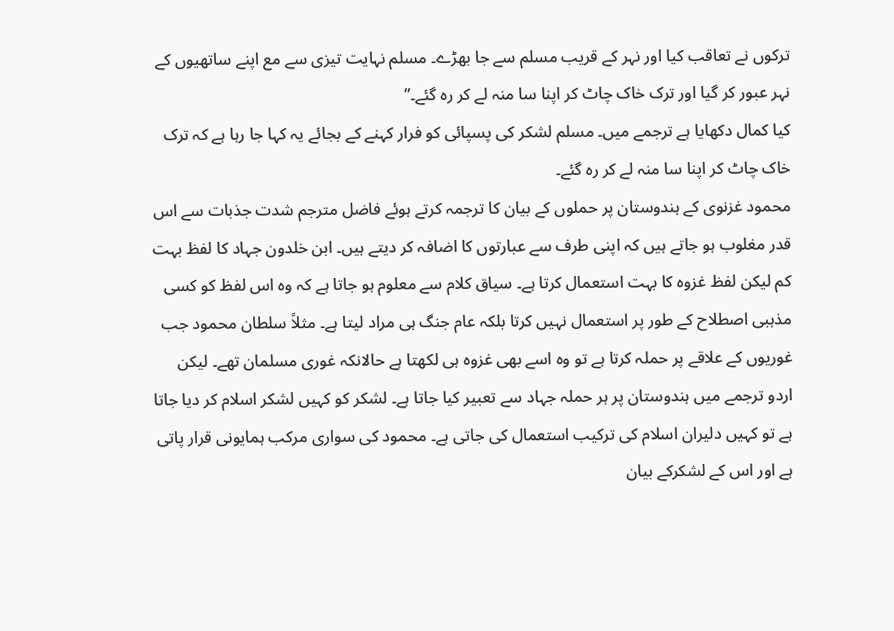ترکوں نے تعاقب کیا اور نہر کے قریب مسلم سے جا بھڑے۔ مسلم نہایت تیزی سے مع اپنے ساتھیوں کے نہر عبور کر گیا اور ترک خاک چاٹ کر اپنا سا منہ لے کر رہ گئے۔”
کیا کمال دکھایا ہے ترجمے میں۔ مسلم لشکر کی پسپائی کو فرار کہنے کے بجائے یہ کہا جا رہا ہے کہ ترک خاک چاٹ کر اپنا سا منہ لے کر رہ گئے۔
محمود غزنوی کے ہندوستان پر حملوں کے بیان کا ترجمہ کرتے ہوئے فاضل مترجم شدت جذبات سے اس قدر مغلوب ہو جاتے ہیں کہ اپنی طرف سے عبارتوں کا اضافہ کر دیتے ہیں۔ ابن خلدون جہاد کا لفظ بہت کم لیکن لفظ غزوہ کا بہت استعمال کرتا ہے۔ سیاق کلام سے معلوم ہو جاتا ہے کہ وہ اس لفظ کو کسی مذہبی اصطلاح کے طور پر استعمال نہیں کرتا بلکہ عام جنگ ہی مراد لیتا ہے۔ مثلاً سلطان محمود جب غوریوں کے علاقے پر حملہ کرتا ہے تو وہ اسے بھی غزوہ ہی لکھتا ہے حالانکہ غوری مسلمان تھے۔ لیکن اردو ترجمے میں ہندوستان پر ہر حملہ جہاد سے تعبیر کیا جاتا ہے۔ لشکر کو کہیں لشکر اسلام کر دیا جاتا ہے تو کہیں دلیران اسلام کی ترکیب استعمال کی جاتی ہے۔ محمود کی سواری مرکب ہمایونی قرار پاتی ہے اور اس کے لشکرکے بیان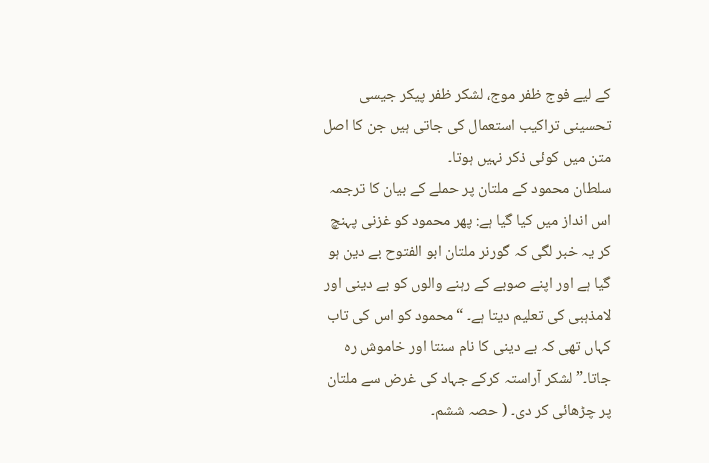کے لیے فوج ظفر موج، لشکر ظفر پیکر جیسی تحسینی تراکیب استعمال کی جاتی ہیں جن کا اصل متن میں کوئی ذکر نہیں ہوتا۔
سلطان محمود کے ملتان پر حملے کے بیان کا ترجمہ اس انداز میں کیا گیا ہے: پھر محمود کو غزنی پہنچ کر یہ خبر لگی کہ گورنر ملتان ابو الفتوح بے دین ہو گیا ہے اور اپنے صوبے کے رہنے والوں کو بے دینی اور لامذہبی کی تعلیم دیتا ہے۔ “محمود کو اس کی تاب کہاں تھی کہ بے دینی کا نام سنتا اور خاموش رہ جاتا۔” لشکر آراستہ کرکے جہاد کی غرض سے ملتان پر چڑھائی کر دی۔ ( حصہ ششم۔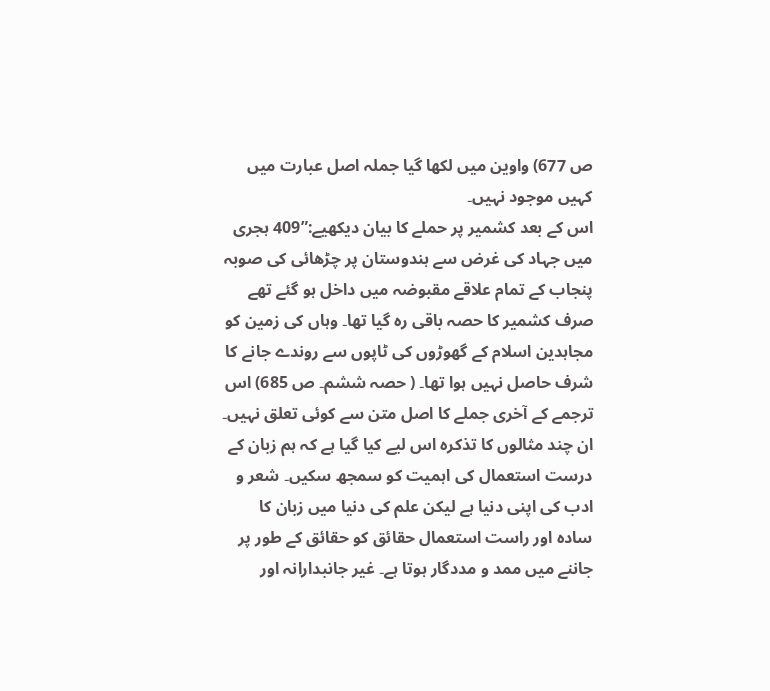ص 677) واوین میں لکھا گیا جملہ اصل عبارت میں کہیں موجود نہیں۔
اس کے بعد کشمیر پر حملے کا بیان دیکھیے:”409 ہجری میں جہاد کی غرض سے ہندوستان پر چڑھائی کی صوبہ پنجاب کے تمام علاقے مقبوضہ میں داخل ہو گئے تھے صرف کشمیر کا حصہ باقی رہ گیا تھا۔ وہاں کی زمین کو مجاہدین اسلام کے گھوڑوں کی ٹاپوں سے روندے جانے کا شرف حاصل نہیں ہوا تھا۔ ( حصہ ششم۔ ص 685) اس ترجمے کے آخری جملے کا اصل متن سے کوئی تعلق نہیں۔
ان چند مثالوں کا تذکرہ اس لیے کیا گیا ہے کہ ہم زبان کے درست استعمال کی اہمیت کو سمجھ سکیں۔ شعر و ادب کی اپنی دنیا ہے لیکن علم کی دنیا میں زبان کا سادہ اور راست استعمال حقائق کو حقائق کے طور پر جاننے میں ممد و مددگار ہوتا ہے۔ غیر جانبدارانہ اور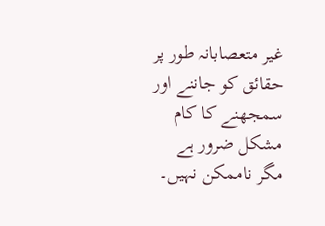غیر متعصابانہ طور پر حقائق کو جاننے اور سمجھنے کا کام مشکل ضرور ہے مگر ناممکن نہیں۔